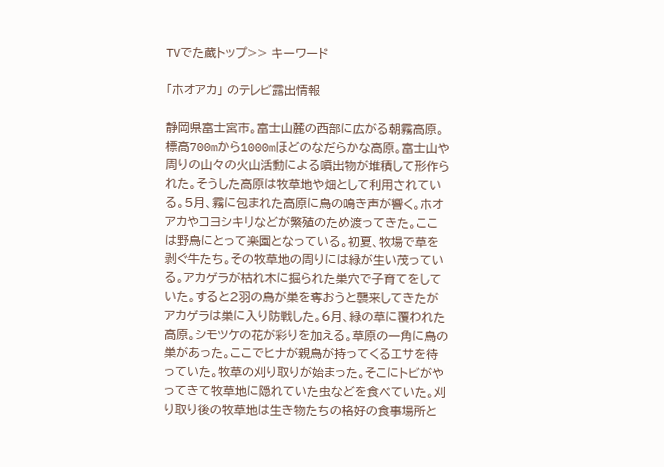TVでた蔵トップ>> キーワード

「ホオアカ」 のテレビ露出情報

静岡県富士宮市。富士山麓の西部に広がる朝霧高原。標高700mから1000mほどのなだらかな高原。富士山や周りの山々の火山活動による噴出物が堆積して形作られた。そうした高原は牧草地や畑として利用されている。5月、霧に包まれた高原に鳥の鳴き声が響く。ホオアカやコヨシキリなどが繁殖のため渡ってきた。ここは野鳥にとって楽園となっている。初夏、牧場で草を剥ぐ牛たち。その牧草地の周りには緑が生い茂っている。アカゲラが枯れ木に掘られた巣穴で子育てをしていた。すると2羽の鳥が巣を奪おうと襲来してきたがアカゲラは巣に入り防戦した。6月、緑の草に覆われた高原。シモツケの花が彩りを加える。草原の一角に鳥の巣があった。ここでヒナが親鳥が持ってくるエサを待っていた。牧草の刈り取りが始まった。そこにトビがやってきて牧草地に隠れていた虫などを食べていた。刈り取り後の牧草地は生き物たちの格好の食事場所と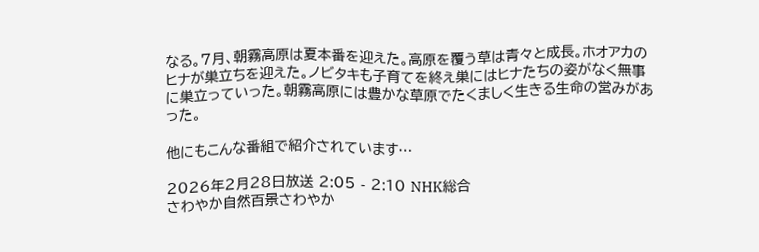なる。7月、朝霧高原は夏本番を迎えた。高原を覆う草は青々と成長。ホオアカのヒナが巣立ちを迎えた。ノビタキも子育てを終え巣にはヒナたちの姿がなく無事に巣立っていった。朝霧高原には豊かな草原でたくましく生きる生命の営みがあった。

他にもこんな番組で紹介されています…

2026年2月28日放送 2:05 - 2:10 NHK総合
さわやか自然百景さわやか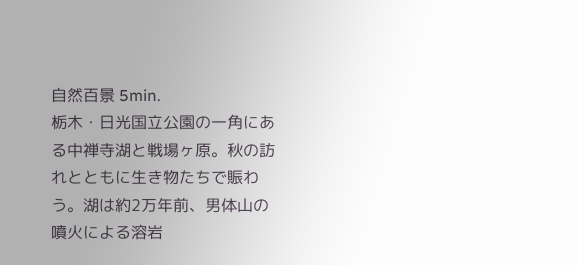自然百景 5min.
栃木・日光国立公園の一角にある中禅寺湖と戦場ヶ原。秋の訪れとともに生き物たちで賑わう。湖は約2万年前、男体山の噴火による溶岩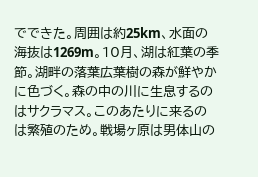でできた。周囲は約25km、水面の海抜は1269m。10月、湖は紅葉の季節。湖畔の落葉広葉樹の森が鮮やかに色づく。森の中の川に生息するのはサクラマス。このあたりに来るのは繁殖のため。戦場ヶ原は男体山の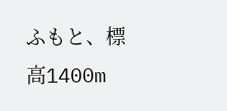ふもと、標高1400m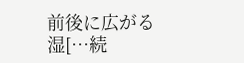前後に広がる湿[…続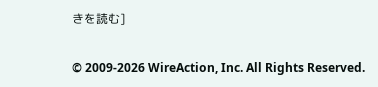きを読む]

© 2009-2026 WireAction, Inc. All Rights Reserved.